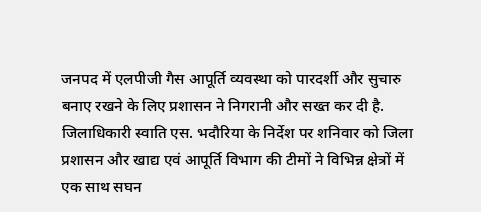जनपद में एलपीजी गैस आपूर्ति व्यवस्था को पारदर्शी और सुचारु बनाए रखने के लिए प्रशासन ने निगरानी और सख्त कर दी है. जिलाधिकारी स्वाति एस. भदौरिया के निर्देश पर शनिवार को जिला प्रशासन और खाद्य एवं आपूर्ति विभाग की टीमों ने विभिन्न क्षेत्रों में एक साथ सघन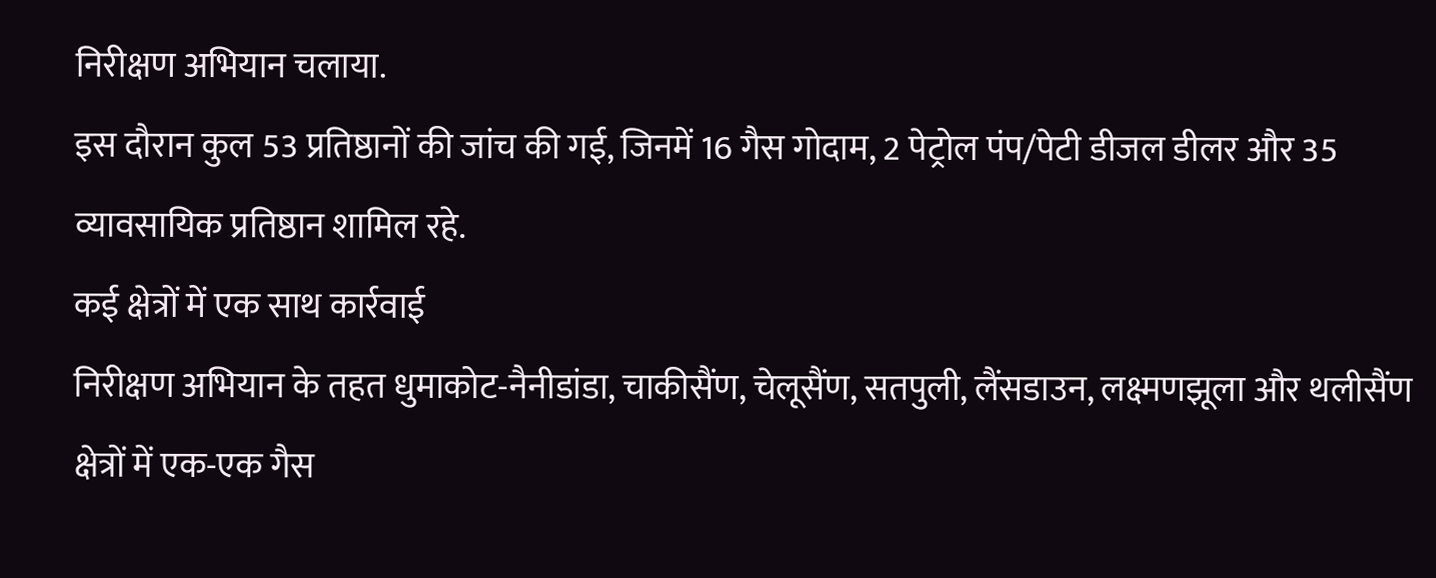निरीक्षण अभियान चलाया.
इस दौरान कुल 53 प्रतिष्ठानों की जांच की गई, जिनमें 16 गैस गोदाम, 2 पेट्रोल पंप/पेटी डीजल डीलर और 35 व्यावसायिक प्रतिष्ठान शामिल रहे.
कई क्षेत्रों में एक साथ कार्रवाई
निरीक्षण अभियान के तहत धुमाकोट-नैनीडांडा, चाकीसैंण, चेलूसैंण, सतपुली, लैंसडाउन, लक्ष्मणझूला और थलीसैंण क्षेत्रों में एक-एक गैस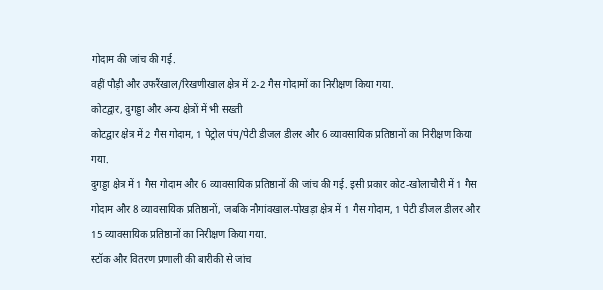गोदाम की जांच की गई.
वहीं पौड़ी और उफरैंखाल/रिखणीखाल क्षेत्र में 2-2 गैस गोदामों का निरीक्षण किया गया.
कोटद्वार, दुगड्डा और अन्य क्षेत्रों में भी सख्ती
कोटद्वार क्षेत्र में 2 गैस गोदाम, 1 पेट्रोल पंप/पेटी डीजल डीलर और 6 व्यावसायिक प्रतिष्ठानों का निरीक्षण किया गया.
दुगड्डा क्षेत्र में 1 गैस गोदाम और 6 व्यावसायिक प्रतिष्ठानों की जांच की गई. इसी प्रकार कोट-खोलाचौरी में 1 गैस गोदाम और 8 व्यावसायिक प्रतिष्ठानों, जबकि नौगांवखाल-पोखड़ा क्षेत्र में 1 गैस गोदाम, 1 पेटी डीजल डीलर और 15 व्यावसायिक प्रतिष्ठानों का निरीक्षण किया गया.
स्टॉक और वितरण प्रणाली की बारीकी से जांच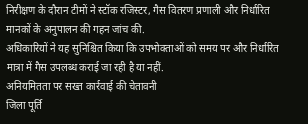निरीक्षण के दौरान टीमों ने स्टॉक रजिस्टर, गैस वितरण प्रणाली और निर्धारित मानकों के अनुपालन की गहन जांच की.
अधिकारियों ने यह सुनिश्चित किया कि उपभोक्ताओं को समय पर और निर्धारित मात्रा में गैस उपलब्ध कराई जा रही है या नहीं.
अनियमितता पर सख्त कार्रवाई की चेतावनी
जिला पूर्ति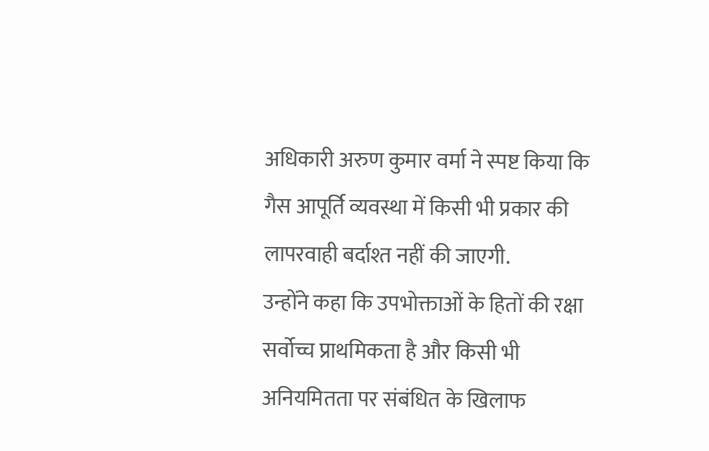अधिकारी अरुण कुमार वर्मा ने स्पष्ट किया कि गैस आपूर्ति व्यवस्था में किसी भी प्रकार की लापरवाही बर्दाश्त नहीं की जाएगी.
उन्होंने कहा कि उपभोक्ताओं के हितों की रक्षा सर्वोच्च प्राथमिकता है और किसी भी अनियमितता पर संबंधित के खिलाफ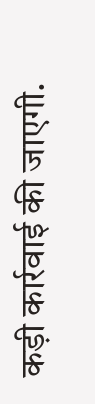कड़ी कार्रवाई की जाएगी.